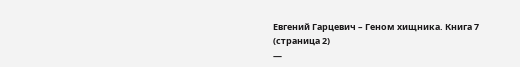Евгений Гарцевич – Геном хищника. Книга 7 (страница 2)
—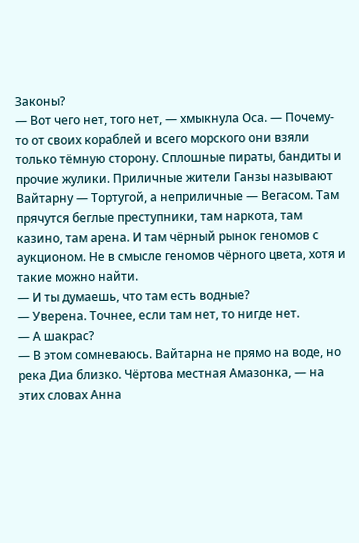Законы?
— Вот чего нет, того нет, — хмыкнула Оса. — Почему-то от своих кораблей и всего морского они взяли только тёмную сторону. Сплошные пираты, бандиты и прочие жулики. Приличные жители Ганзы называют Вайтарну — Тортугой, а неприличные — Вегасом. Там прячутся беглые преступники, там наркота, там казино, там арена. И там чёрный рынок геномов с аукционом. Не в смысле геномов чёрного цвета, хотя и такие можно найти.
— И ты думаешь, что там есть водные?
— Уверена. Точнее, если там нет, то нигде нет.
— А шакрас?
— В этом сомневаюсь. Вайтарна не прямо на воде, но река Диа близко. Чёртова местная Амазонка, — на этих словах Анна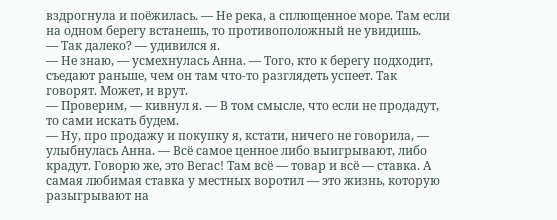вздрогнула и поёжилась. — Не река, а сплющенное море. Там если на одном берегу встанешь, то противоположный не увидишь.
— Так далеко? — удивился я.
— Не знаю, — усмехнулась Анна. — Того, кто к берегу подходит, съедают раньше, чем он там что-то разглядеть успеет. Так говорят. Может, и врут.
— Проверим, — кивнул я. — В том смысле, что если не продадут, то сами искать будем.
— Ну, про продажу и покупку я, кстати, ничего не говорила, — улыбнулась Анна. — Всё самое ценное либо выигрывают, либо крадут. Говорю же, это Вегас! Там всё — товар и всё — ставка. А самая любимая ставка у местных воротил — это жизнь, которую разыгрывают на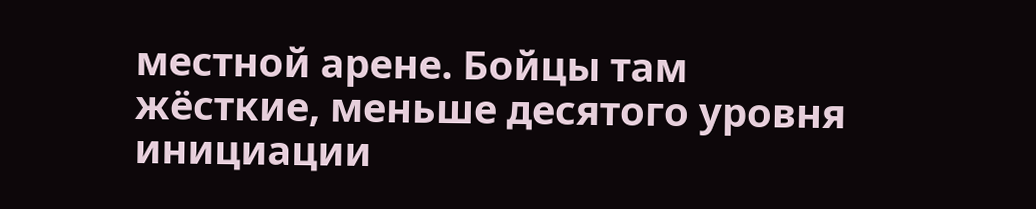местной арене. Бойцы там жёсткие, меньше десятого уровня инициации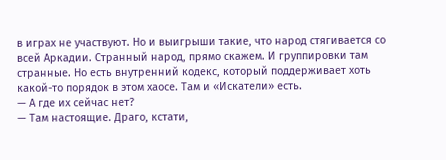в играх не участвуют. Но и выигрыши такие, что народ стягивается со всей Аркадии. Странный народ, прямо скажем. И группировки там странные. Но есть внутренний кодекс, который поддерживает хоть какой-то порядок в этом хаосе. Там и «Искатели» есть.
— А где их сейчас нет?
— Там настоящие. Драго, кстати,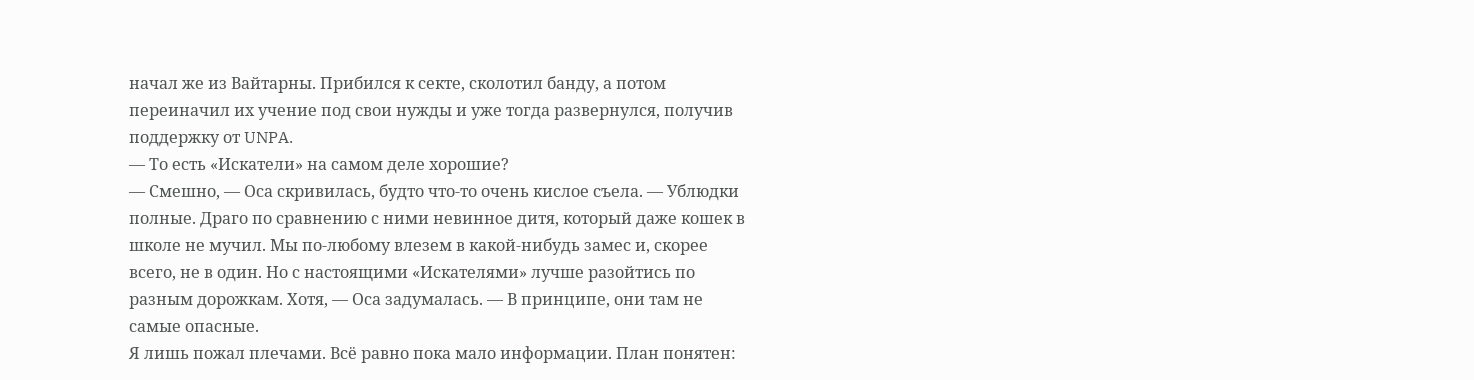начал же из Вайтарны. Прибился к секте, сколотил банду, а потом переиначил их учение под свои нужды и уже тогда развернулся, получив поддержку от UNPA.
— То есть «Искатели» на самом деле хорошие?
— Смешно, — Оса скривилась, будто что-то очень кислое съела. — Ублюдки полные. Драго по сравнению с ними невинное дитя, который даже кошек в школе не мучил. Мы по-любому влезем в какой-нибудь замес и, скорее всего, не в один. Но с настоящими «Искателями» лучше разойтись по разным дорожкам. Хотя, — Оса задумалась. — В принципе, они там не самые опасные.
Я лишь пожал плечами. Всё равно пока мало информации. План понятен: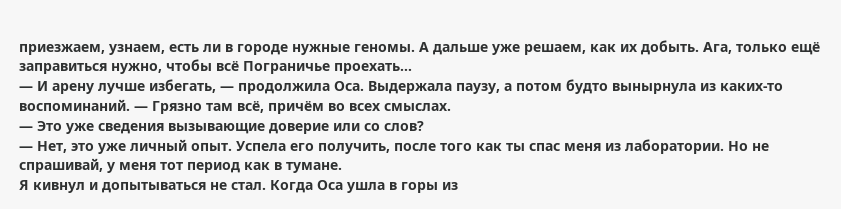приезжаем, узнаем, есть ли в городе нужные геномы. А дальше уже решаем, как их добыть. Ага, только ещё заправиться нужно, чтобы всё Пограничье проехать…
— И арену лучше избегать, — продолжила Оса. Выдержала паузу, а потом будто вынырнула из каких-то воспоминаний. — Грязно там всё, причём во всех смыслах.
— Это уже сведения вызывающие доверие или со слов?
— Нет, это уже личный опыт. Успела его получить, после того как ты спас меня из лаборатории. Но не спрашивай, у меня тот период как в тумане.
Я кивнул и допытываться не стал. Когда Оса ушла в горы из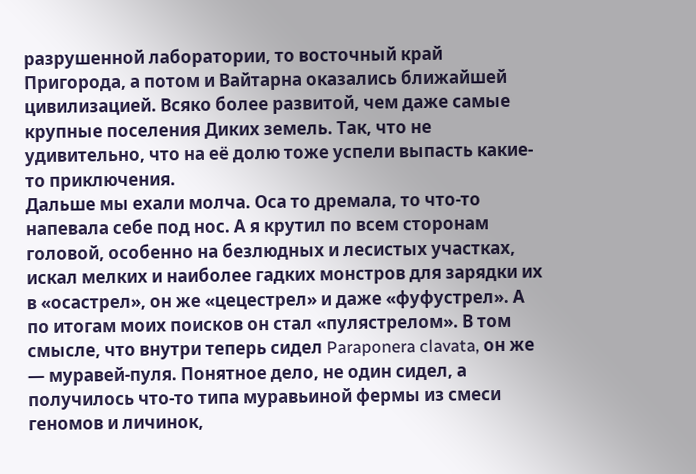разрушенной лаборатории, то восточный край Пригорода, а потом и Вайтарна оказались ближайшей цивилизацией. Всяко более развитой, чем даже самые крупные поселения Диких земель. Так, что не удивительно, что на её долю тоже успели выпасть какие-то приключения.
Дальше мы ехали молча. Оса то дремала, то что-то напевала себе под нос. А я крутил по всем сторонам головой, особенно на безлюдных и лесистых участках, искал мелких и наиболее гадких монстров для зарядки их в «осастрел», он же «цецестрел» и даже «фуфустрел». А по итогам моих поисков он стал «пулястрелом». В том смысле, что внутри теперь сидел Paraponera clavata, он же — муравей-пуля. Понятное дело, не один сидел, а получилось что-то типа муравьиной фермы из смеси геномов и личинок,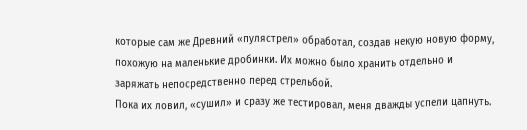которые сам же Древний «пулястрел» обработал, создав некую новую форму, похожую на маленькие дробинки. Их можно было хранить отдельно и заряжать непосредственно перед стрельбой.
Пока их ловил, «сушил» и сразу же тестировал, меня дважды успели цапнуть.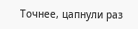Точнее, цапнули раз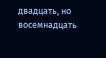двадцать, но восемнадцать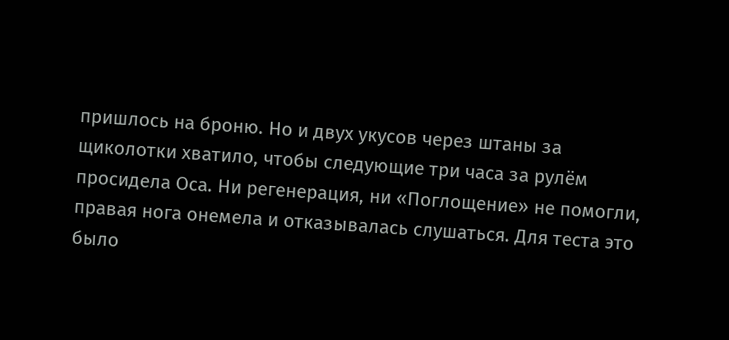пришлось на броню. Но и двух укусов через штаны за щиколотки хватило, чтобы следующие три часа за рулём просидела Оса. Ни регенерация, ни «Поглощение» не помогли, правая нога онемела и отказывалась слушаться. Для теста это было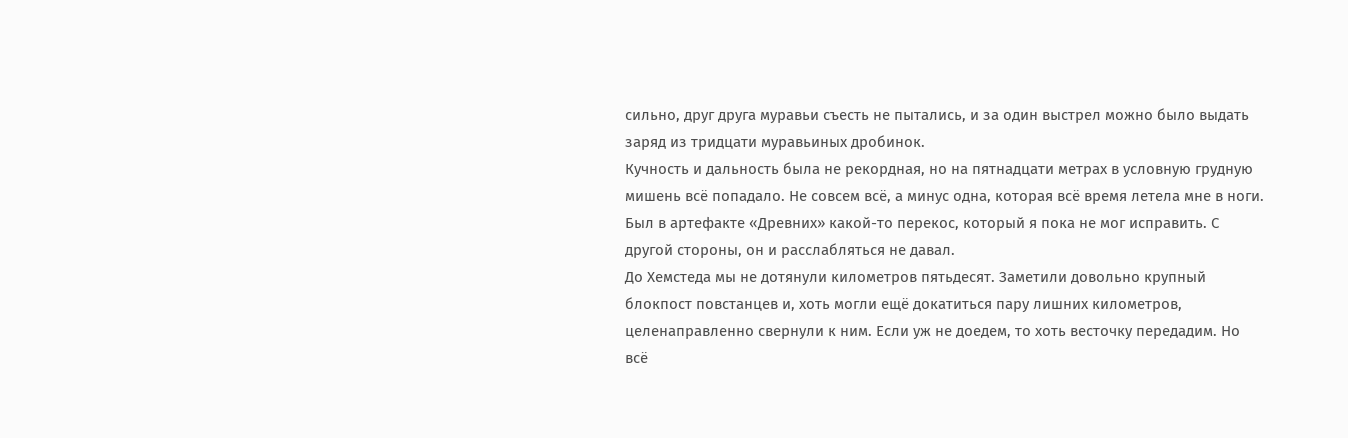сильно, друг друга муравьи съесть не пытались, и за один выстрел можно было выдать заряд из тридцати муравьиных дробинок.
Кучность и дальность была не рекордная, но на пятнадцати метрах в условную грудную мишень всё попадало. Не совсем всё, а минус одна, которая всё время летела мне в ноги. Был в артефакте «Древних» какой-то перекос, который я пока не мог исправить. С другой стороны, он и расслабляться не давал.
До Хемстеда мы не дотянули километров пятьдесят. Заметили довольно крупный блокпост повстанцев и, хоть могли ещё докатиться пару лишних километров, целенаправленно свернули к ним. Если уж не доедем, то хоть весточку передадим. Но всё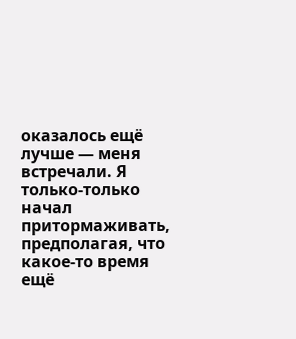оказалось ещё лучше — меня встречали. Я только-только начал притормаживать, предполагая, что какое-то время ещё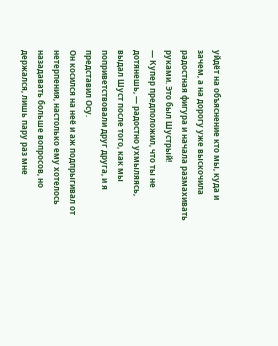уйдёт на объяснение кто мы, куда и зачем, а на дорогу уже выскочила радостная фигура и начала размахивать руками. Это был Шустрый!
— Купер предположил, что ты не дотянешь, — радостно ухмыляясь, выдал Шуст после того, как мы поприветствовали друг друга, и я представил Осу.
Он косился на неё и аж подпрыгивал от нетерпения, настолько ему хотелось назадавать больше вопросов, но держался, лишь пару раз мне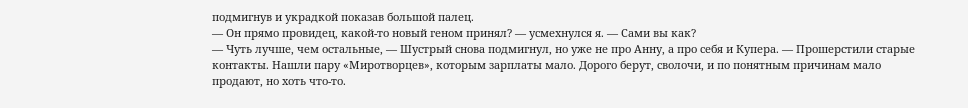подмигнув и украдкой показав большой палец.
— Он прямо провидец, какой-то новый геном принял? — усмехнулся я. — Сами вы как?
— Чуть лучше, чем остальные, — Шустрый снова подмигнул, но уже не про Анну, а про себя и Купера. — Прошерстили старые контакты. Нашли пару «Миротворцев», которым зарплаты мало. Дорого берут, сволочи, и по понятным причинам мало продают, но хоть что-то.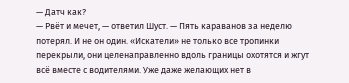— Датч как?
— Рвёт и мечет, — ответил Шуст. — Пять караванов за неделю потерял. И не он один. «Искатели» не только все тропинки перекрыли, они целенаправленно вдоль границы охотятся и жгут всё вместе с водителями. Уже даже желающих нет в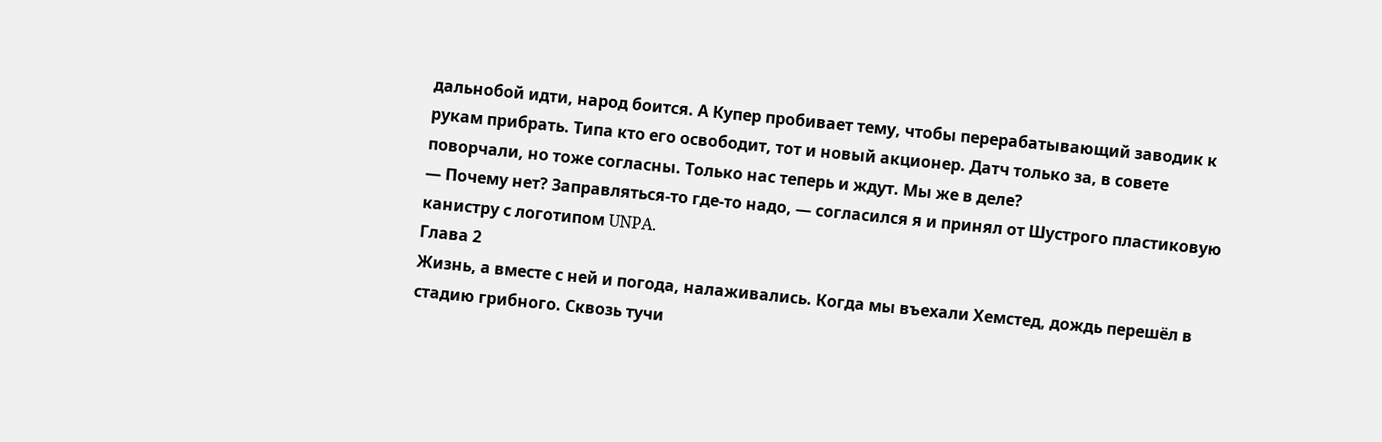дальнобой идти, народ боится. А Купер пробивает тему, чтобы перерабатывающий заводик к рукам прибрать. Типа кто его освободит, тот и новый акционер. Датч только за, в совете поворчали, но тоже согласны. Только нас теперь и ждут. Мы же в деле?
— Почему нет? Заправляться-то где-то надо, — согласился я и принял от Шустрого пластиковую канистру с логотипом UNPA.
Глава 2
Жизнь, а вместе с ней и погода, налаживались. Когда мы въехали Хемстед, дождь перешёл в стадию грибного. Сквозь тучи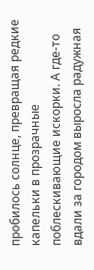пробилось солнце, превращая редкие капельки в прозрачные поблескивающие искорки. А где-то вдали за городом выросла радужная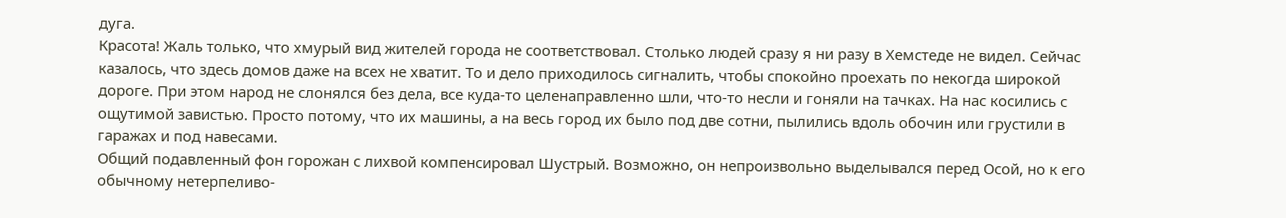дуга.
Красота! Жаль только, что хмурый вид жителей города не соответствовал. Столько людей сразу я ни разу в Хемстеде не видел. Сейчас казалось, что здесь домов даже на всех не хватит. То и дело приходилось сигналить, чтобы спокойно проехать по некогда широкой дороге. При этом народ не слонялся без дела, все куда-то целенаправленно шли, что-то несли и гоняли на тачках. На нас косились с ощутимой завистью. Просто потому, что их машины, а на весь город их было под две сотни, пылились вдоль обочин или грустили в гаражах и под навесами.
Общий подавленный фон горожан с лихвой компенсировал Шустрый. Возможно, он непроизвольно выделывался перед Осой, но к его обычному нетерпеливо-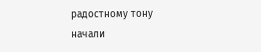радостному тону начали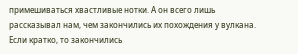примешиваться хвастливые нотки. А он всего лишь рассказывал нам, чем закончились их похождения у вулкана.
Если кратко, то закончились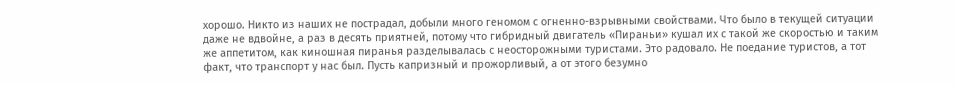хорошо. Никто из наших не пострадал, добыли много геномом с огненно-взрывными свойствами. Что было в текущей ситуации даже не вдвойне, а раз в десять приятней, потому что гибридный двигатель «Пираньи» кушал их с такой же скоростью и таким же аппетитом, как киношная пиранья разделывалась с неосторожными туристами. Это радовало. Не поедание туристов, а тот факт, что транспорт у нас был. Пусть капризный и прожорливый, а от этого безумно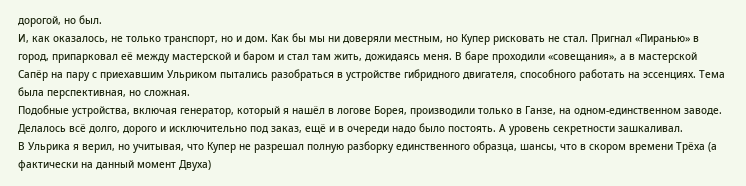дорогой, но был.
И, как оказалось, не только транспорт, но и дом. Как бы мы ни доверяли местным, но Купер рисковать не стал. Пригнал «Пиранью» в город, припарковал её между мастерской и баром и стал там жить, дожидаясь меня. В баре проходили «совещания», а в мастерской Сапёр на пару с приехавшим Ульриком пытались разобраться в устройстве гибридного двигателя, способного работать на эссенциях. Тема была перспективная, но сложная.
Подобные устройства, включая генератор, который я нашёл в логове Борея, производили только в Ганзе, на одном-единственном заводе. Делалось всё долго, дорого и исключительно под заказ, ещё и в очереди надо было постоять. А уровень секретности зашкаливал.
В Ульрика я верил, но учитывая, что Купер не разрешал полную разборку единственного образца, шансы, что в скором времени Трёха (а фактически на данный момент Двуха)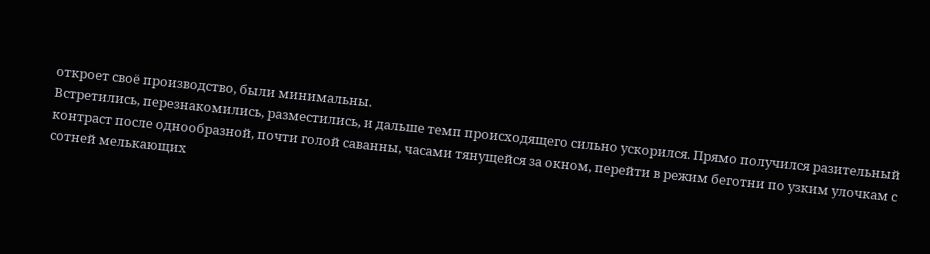откроет своё производство, были минимальны.
Встретились, перезнакомились, разместились, и дальше темп происходящего сильно ускорился. Прямо получился разительный контраст после однообразной, почти голой саванны, часами тянущейся за окном, перейти в режим беготни по узким улочкам с сотней мелькающих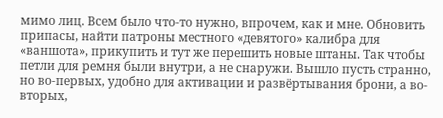мимо лиц. Всем было что-то нужно, впрочем, как и мне. Обновить припасы, найти патроны местного «девятого» калибра для «ваншота», прикупить и тут же перешить новые штаны. Так чтобы петли для ремня были внутри, а не снаружи. Вышло пусть странно, но во-первых, удобно для активации и развёртывания брони, а во-вторых,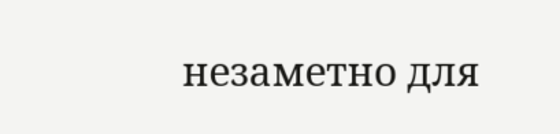незаметно для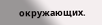окружающих.